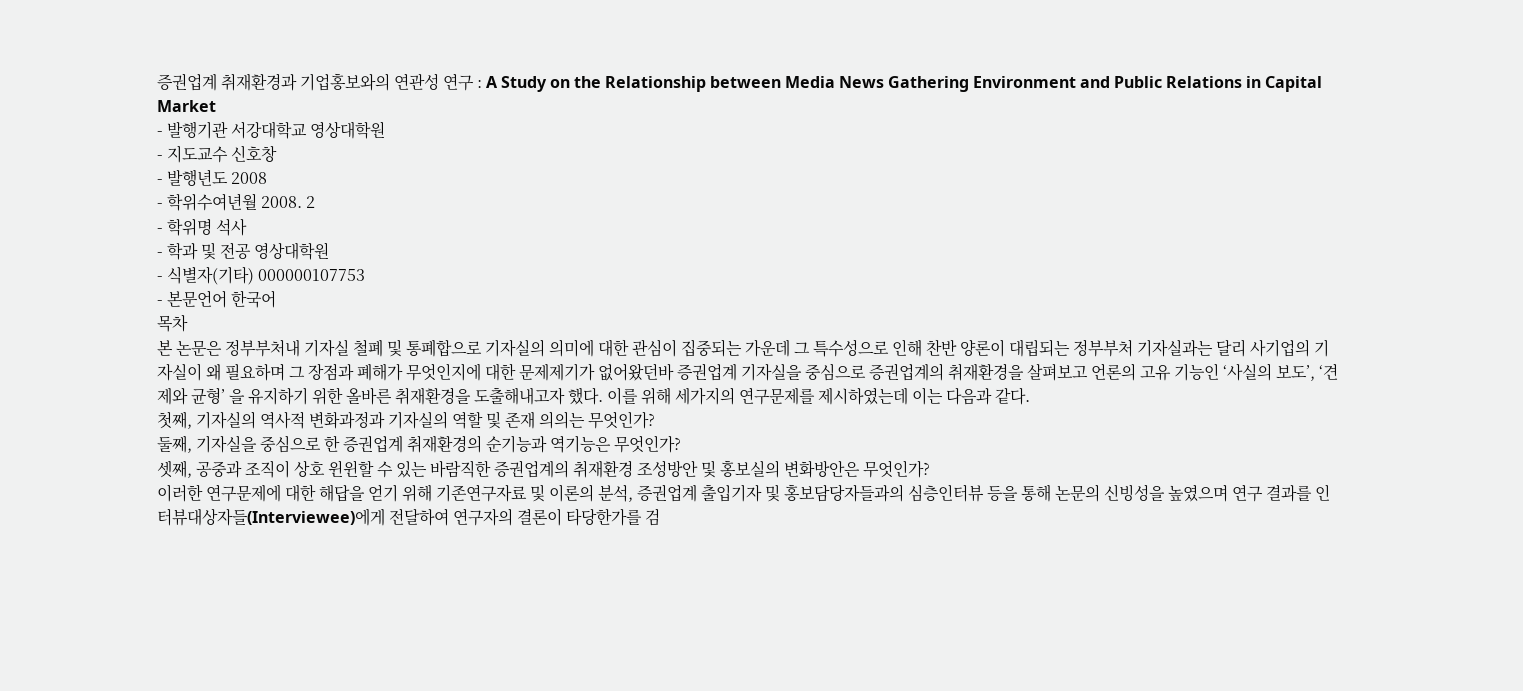증권업계 취재환경과 기업홍보와의 연관성 연구 : A Study on the Relationship between Media News Gathering Environment and Public Relations in Capital Market
- 발행기관 서강대학교 영상대학원
- 지도교수 신호창
- 발행년도 2008
- 학위수여년월 2008. 2
- 학위명 석사
- 학과 및 전공 영상대학원
- 식별자(기타) 000000107753
- 본문언어 한국어
목차
본 논문은 정부부처내 기자실 철폐 및 통폐합으로 기자실의 의미에 대한 관심이 집중되는 가운데 그 특수성으로 인해 찬반 양론이 대립되는 정부부처 기자실과는 달리 사기업의 기자실이 왜 필요하며 그 장점과 폐해가 무엇인지에 대한 문제제기가 없어왔던바 증권업계 기자실을 중심으로 증권업계의 취재환경을 살펴보고 언론의 고유 기능인 ‘사실의 보도’, ‘견제와 균형’ 을 유지하기 위한 올바른 취재환경을 도출해내고자 했다. 이를 위해 세가지의 연구문제를 제시하였는데 이는 다음과 같다.
첫째, 기자실의 역사적 변화과정과 기자실의 역할 및 존재 의의는 무엇인가?
둘째, 기자실을 중심으로 한 증권업계 취재환경의 순기능과 역기능은 무엇인가?
셋째, 공중과 조직이 상호 윈윈할 수 있는 바람직한 증권업계의 취재환경 조성방안 및 홍보실의 변화방안은 무엇인가?
이러한 연구문제에 대한 해답을 얻기 위해 기존연구자료 및 이론의 분석, 증권업계 출입기자 및 홍보담당자들과의 심층인터뷰 등을 통해 논문의 신빙성을 높였으며 연구 결과를 인터뷰대상자들(Interviewee)에게 전달하여 연구자의 결론이 타당한가를 검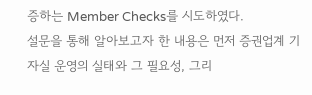증하는 Member Checks를 시도하였다.
설문을 통해 알아보고자 한 내용은 먼저 증권업계 기자실 운영의 실태와 그 필요성, 그리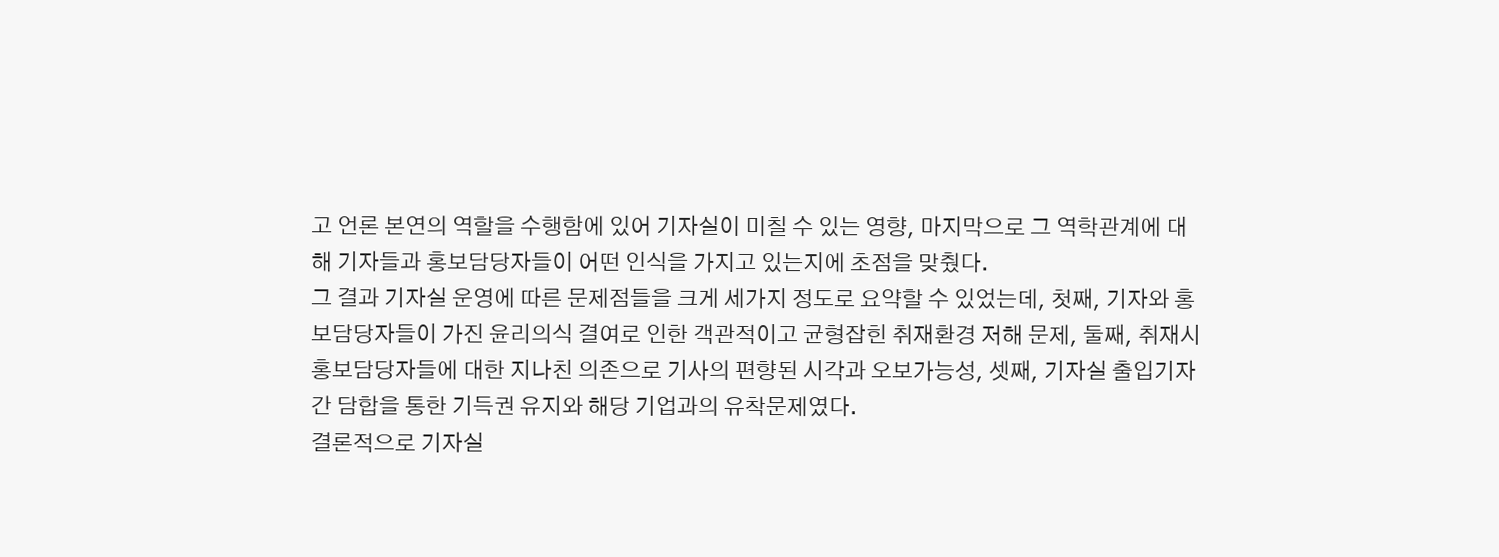고 언론 본연의 역할을 수행함에 있어 기자실이 미칠 수 있는 영향, 마지막으로 그 역학관계에 대해 기자들과 홍보담당자들이 어떤 인식을 가지고 있는지에 초점을 맞췄다.
그 결과 기자실 운영에 따른 문제점들을 크게 세가지 정도로 요약할 수 있었는데, 첫째, 기자와 홍보담당자들이 가진 윤리의식 결여로 인한 객관적이고 균형잡힌 취재환경 저해 문제, 둘째, 취재시 홍보담당자들에 대한 지나친 의존으로 기사의 편향된 시각과 오보가능성, 셋째, 기자실 출입기자간 담합을 통한 기득권 유지와 해당 기업과의 유착문제였다.
결론적으로 기자실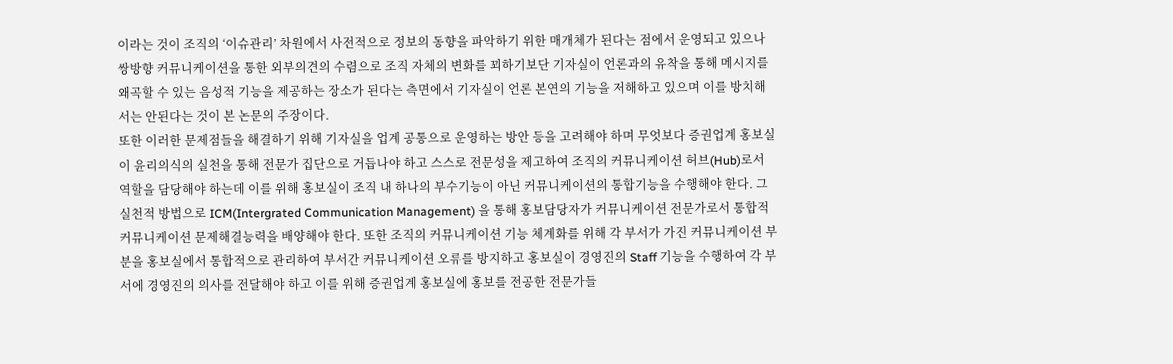이라는 것이 조직의 ‘이슈관리’ 차원에서 사전적으로 정보의 동향을 파악하기 위한 매개체가 된다는 점에서 운영되고 있으나 쌍방향 커뮤니케이션을 통한 외부의견의 수렴으로 조직 자체의 변화를 꾀하기보단 기자실이 언론과의 유착을 통해 메시지를 왜곡할 수 있는 음성적 기능을 제공하는 장소가 된다는 측면에서 기자실이 언론 본연의 기능을 저해하고 있으며 이를 방치해서는 안된다는 것이 본 논문의 주장이다.
또한 이러한 문제점들을 해결하기 위해 기자실을 업계 공통으로 운영하는 방안 등을 고려해야 하며 무엇보다 증권업계 홍보실이 윤리의식의 실천을 통해 전문가 집단으로 거듭나야 하고 스스로 전문성을 제고하여 조직의 커뮤니케이션 허브(Hub)로서 역할을 담당해야 하는데 이를 위해 홍보실이 조직 내 하나의 부수기능이 아닌 커뮤니케이션의 통합기능을 수행해야 한다. 그 실천적 방법으로 ICM(Intergrated Communication Management) 을 통해 홍보담당자가 커뮤니케이션 전문가로서 통합적 커뮤니케이션 문제해결능력을 배양해야 한다. 또한 조직의 커뮤니케이션 기능 체계화를 위해 각 부서가 가진 커뮤니케이션 부분을 홍보실에서 통합적으로 관리하여 부서간 커뮤니케이션 오류를 방지하고 홍보실이 경영진의 Staff 기능을 수행하여 각 부서에 경영진의 의사를 전달해야 하고 이를 위해 증권업계 홍보실에 홍보를 전공한 전문가들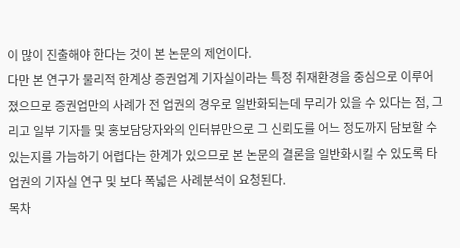이 많이 진출해야 한다는 것이 본 논문의 제언이다.
다만 본 연구가 물리적 한계상 증권업계 기자실이라는 특정 취재환경을 중심으로 이루어졌으므로 증권업만의 사례가 전 업권의 경우로 일반화되는데 무리가 있을 수 있다는 점, 그리고 일부 기자들 및 홍보담당자와의 인터뷰만으로 그 신뢰도를 어느 정도까지 담보할 수 있는지를 가늠하기 어렵다는 한계가 있으므로 본 논문의 결론을 일반화시킬 수 있도록 타 업권의 기자실 연구 및 보다 폭넓은 사례분석이 요청된다.
목차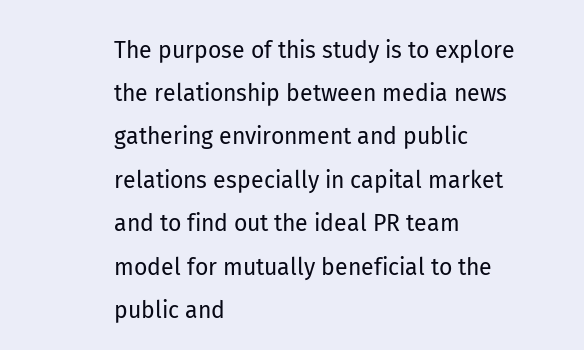The purpose of this study is to explore the relationship between media news gathering environment and public relations especially in capital market and to find out the ideal PR team model for mutually beneficial to the public and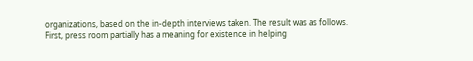organizations, based on the in-depth interviews taken. The result was as follows.
First, press room partially has a meaning for existence in helping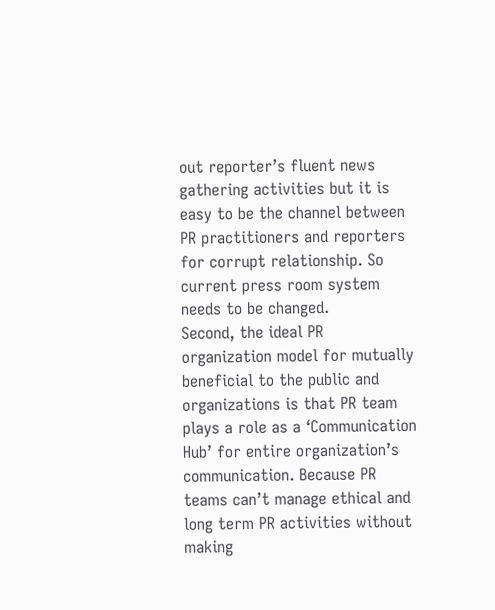out reporter’s fluent news gathering activities but it is easy to be the channel between PR practitioners and reporters for corrupt relationship. So current press room system needs to be changed.
Second, the ideal PR organization model for mutually beneficial to the public and organizations is that PR team plays a role as a ‘Communication Hub’ for entire organization’s communication. Because PR teams can’t manage ethical and long term PR activities without making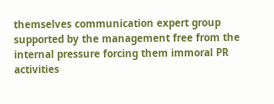themselves communication expert group supported by the management free from the internal pressure forcing them immoral PR activities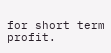for short term profit.